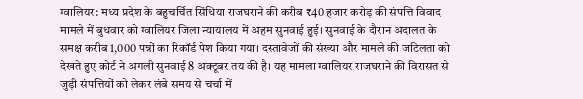ग्वालियर: मध्य प्रदेश के बहुचर्चित सिंधिया राजघराने की करीब ₹40 हजार करोड़ की संपत्ति विवाद मामले में बुधवार को ग्वालियर जिला न्यायालय में अहम सुनवाई हुई। सुनवाई के दौरान अदालत के समक्ष करीब 1,000 पन्नों का रिकॉर्ड पेश किया गया। दस्तावेजों की संख्या और मामले की जटिलता को देखते हुए कोर्ट ने अगली सुनवाई 8 अक्टूबर तय की है। यह मामला ग्वालियर राजघराने की विरासत से जुड़ी संपत्तियों को लेकर लंबे समय से चर्चा में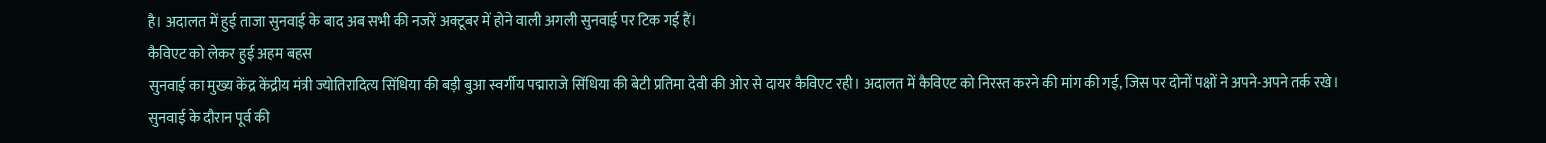है। अदालत में हुई ताजा सुनवाई के बाद अब सभी की नजरें अक्टूबर में होने वाली अगली सुनवाई पर टिक गई हैं।
कैविएट को लेकर हुई अहम बहस
सुनवाई का मुख्य केंद्र केंद्रीय मंत्री ज्योतिरादित्य सिंधिया की बड़ी बुआ स्वर्गीय पद्माराजे सिंधिया की बेटी प्रतिमा देवी की ओर से दायर कैविएट रही। अदालत में कैविएट को निरस्त करने की मांग की गई, जिस पर दोनों पक्षों ने अपने-अपने तर्क रखे। सुनवाई के दौरान पूर्व की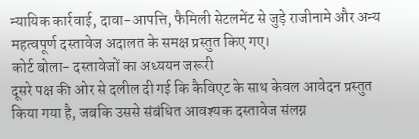न्यायिक कार्रवाई, दावा-आपत्ति, फैमिली सेटलमेंट से जुड़े राजीनामे और अन्य महत्वपूर्ण दस्तावेज अदालत के समक्ष प्रस्तुत किए गए।
कोर्ट बोला- दस्तावेजों का अध्ययन जरूरी
दूसरे पक्ष की ओर से दलील दी गई कि कैविएट के साथ केवल आवेदन प्रस्तुत किया गया है, जबकि उससे संबंधित आवश्यक दस्तावेज संलग्न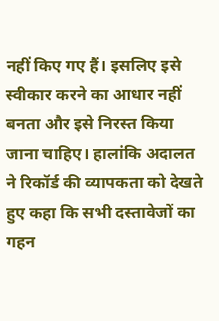नहीं किए गए हैं। इसलिए इसे स्वीकार करने का आधार नहीं बनता और इसे निरस्त किया जाना चाहिए। हालांकि अदालत ने रिकॉर्ड की व्यापकता को देखते हुए कहा कि सभी दस्तावेजों का गहन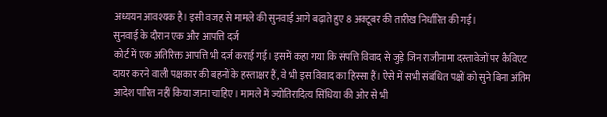अध्ययन आवश्यक है। इसी वजह से मामले की सुनवाई आगे बढ़ाते हुए 8 अक्टूबर की तारीख निर्धारित की गई।
सुनवाई के दौरान एक और आपत्ति दर्ज
कोर्ट में एक अतिरिक्त आपत्ति भी दर्ज कराई गई। इसमें कहा गया कि संपत्ति विवाद से जुड़े जिन राजीनामा दस्तावेजों पर कैविएट दायर करने वाली पक्षकार की बहनों के हस्ताक्षर हैं, वे भी इस विवाद का हिस्सा हैं। ऐसे में सभी संबंधित पक्षों को सुने बिना अंतिम आदेश पारित नहीं किया जाना चाहिए। मामले में ज्योतिरादित्य सिंधिया की ओर से भी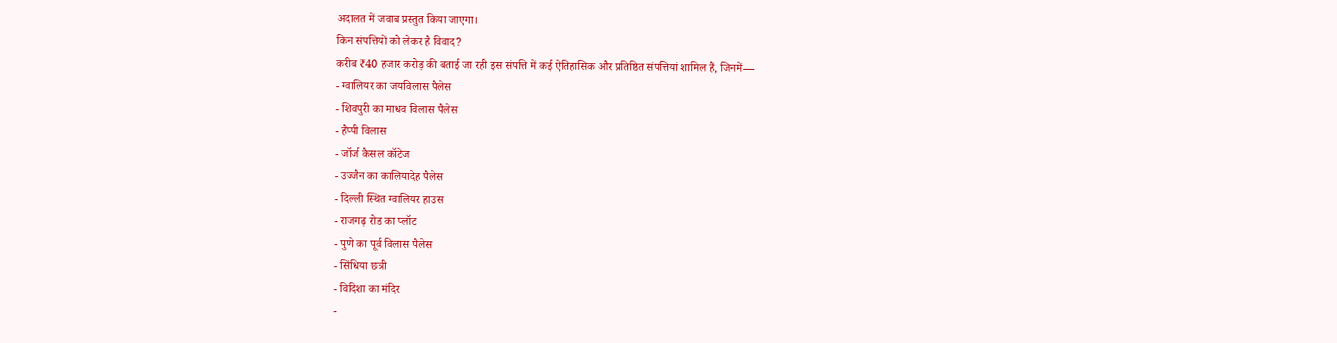अदालत में जवाब प्रस्तुत किया जाएगा।
किन संपत्तियों को लेकर है विवाद?
करीब ₹40 हजार करोड़ की बताई जा रही इस संपत्ति में कई ऐतिहासिक और प्रतिष्ठित संपत्तियां शामिल हैं, जिनमें—
- ग्वालियर का जयविलास पैलेस
- शिवपुरी का माधव विलास पैलेस
- हैप्पी विलास
- जॉर्ज कैसल कॉटेज
- उज्जैन का कालियादेह पैलेस
- दिल्ली स्थित ग्वालियर हाउस
- राजगढ़ रोड का प्लॉट
- पुणे का पूर्व विलास पैलेस
- सिंधिया छत्री
- विदिशा का मंदिर
-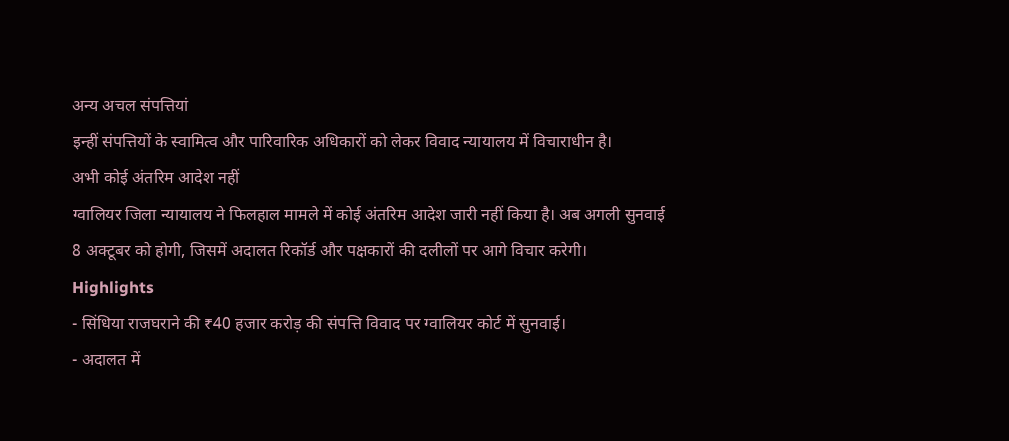अन्य अचल संपत्तियां
इन्हीं संपत्तियों के स्वामित्व और पारिवारिक अधिकारों को लेकर विवाद न्यायालय में विचाराधीन है।
अभी कोई अंतरिम आदेश नहीं
ग्वालियर जिला न्यायालय ने फिलहाल मामले में कोई अंतरिम आदेश जारी नहीं किया है। अब अगली सुनवाई 8 अक्टूबर को होगी, जिसमें अदालत रिकॉर्ड और पक्षकारों की दलीलों पर आगे विचार करेगी।
Highlights
- सिंधिया राजघराने की ₹40 हजार करोड़ की संपत्ति विवाद पर ग्वालियर कोर्ट में सुनवाई।
- अदालत में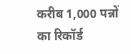करीब 1,000 पन्नों का रिकॉर्ड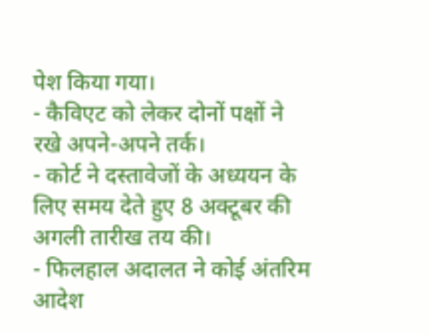पेश किया गया।
- कैविएट को लेकर दोनों पक्षों ने रखे अपने-अपने तर्क।
- कोर्ट ने दस्तावेजों के अध्ययन के लिए समय देते हुए 8 अक्टूबर की अगली तारीख तय की।
- फिलहाल अदालत ने कोई अंतरिम आदेश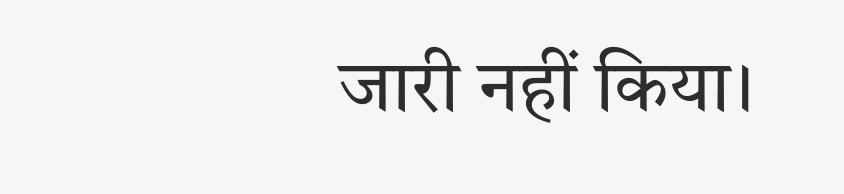जारी नहीं किया।